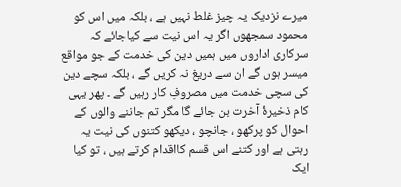میرے نزدیک یہ چیز غلط نہیں ہے ، بلکہ میں اس کو محمود سمجھوں اگر یہ اس نیت سے کیاجائے کہ سرکاری اداروں میں ہمیں دین کی خدمت کے جو مواقع میسر ہوں گے ان سے دریغ نہ کریں گے ، بلکہ سچے دین کی سچی خدمت میں مصروفِ کار رہیں گے ۔ پھر یہی کام ذخیرۂ آخرت بن جائے گا مگر تم جاننے والوں کے احوال کو پرکھو ، جانچو ، دیکھو کتنوں کی نیت یہ رہتی ہے اور کتنے اس قسم کااقدام کرتے ہیں ، تو کیا ایک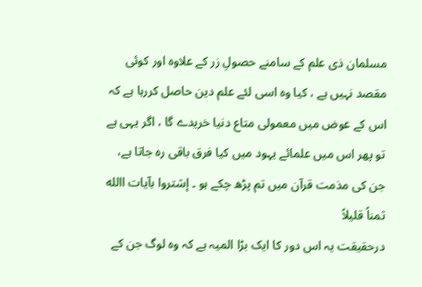مسلمان ذی علم کے سامنے حصولِ زر کے علاوہ اور کوئی مقصد نہیں ہے ، کیا وہ اسی لئے علم دین حاصل کررہا ہے کہ اس کے عوض میں معمولی متاع دنیا خریدے گا ، اگر یہی ہے تو پھر اس میں علمائے یہود میں کیا فرق باقی رہ جاتا ہے، جن کی مذمت قرآن میں تم پڑھ چکے ہو ۔ إشتروا بآیات االله ثمناً قلیلاً
درحقیقت یہ اس دور کا ایک بڑا المیہ ہے کہ وہ لوگ جن کے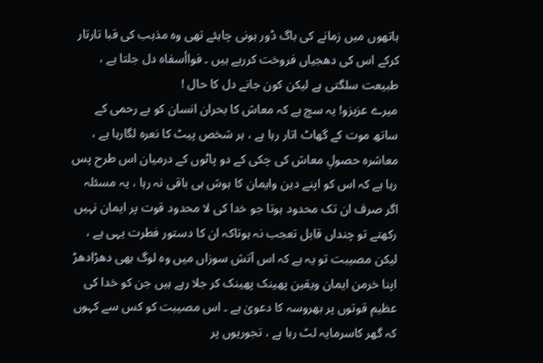ہاتھوں میں زمانے کی باگ ڈور ہونی چاہئے تھی وہ مذہب کی قبا تارتار کرکے اس کی دھجیاں فروخت کررہے ہیں ۔ فواأسفاہ دل جلتا ہے ، طبیعت سلگتی ہے لیکن کون جانے دل کا حال !
میرے عزیزو! یہ سچ ہے کہ معاش کا بحران انسان کو بے رحمی کے ساتھ موت کے گھاٹ اتار رہا ہے ، ہر شخص پیٹ کا نعرہ لگارہا ہے ، معاشرہ حصولِ معاش کی چکی کے دو پاٹوں کے درمیان اس طرح پس رہا ہے کہ اس کو اپنے دین وایمان کا ہوش ہی باقی نہ رہا ، یہ مسئلہ اگر صرف ان تک محدود ہوتا جو خدا کی لا محدود قوت پر ایمان نہیں رکھتے تو چنداں قابل تعجب نہ ہوتاکہ ان کا دستور فطرت یہی ہے ، لیکن مصیبت تو یہ ہے کہ اس آتش سوزاں میں وہ لوگ بھی دھڑادھڑ اپنا خرمن ایمان ویقین پھینک پھینک کر جلا رہے ہیں جن کو خدا کی عظیم قوتوں پر بھروسہ کا دعویٰ ہے ۔ اس مصیبت کو کس سے کہوں کہ گھر کاسرمایہ لٹ رہا ہے ، تجوریوں پر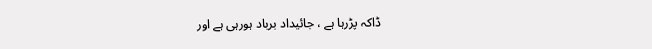ڈاکہ پڑرہا ہے ، جائیداد برباد ہورہی ہے اور